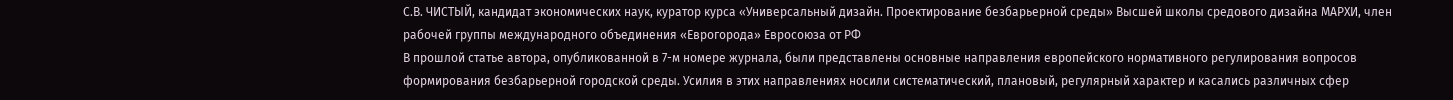С.В. ЧИСТЫЙ, кандидат экономических наук, куратор курса «Универсальный дизайн. Проектирование безбарьерной среды» Высшей школы средового дизайна МАРХИ, член рабочей группы международного объединения «Еврогорода» Евросоюза от РФ
В прошлой статье автора, опубликованной в 7-м номере журнала, были представлены основные направления европейского нормативного регулирования вопросов формирования безбарьерной городской среды. Усилия в этих направлениях носили систематический, плановый, регулярный характер и касались различных сфер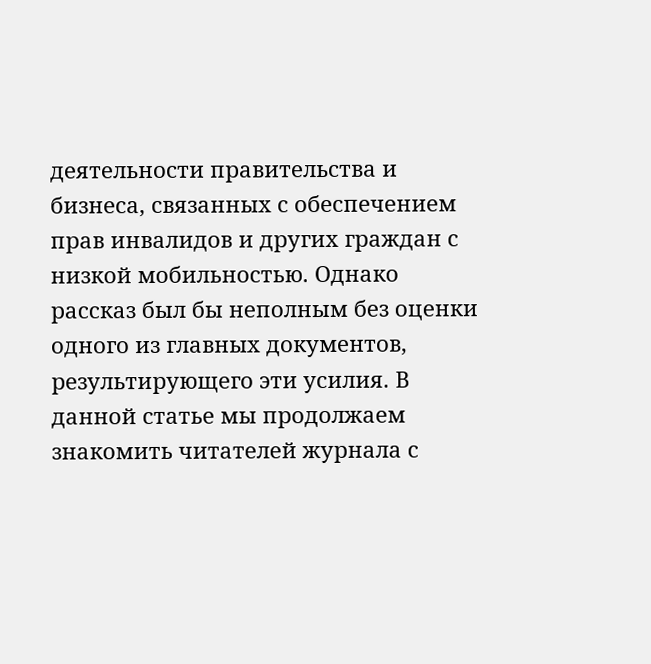деятельности правительства и бизнеса, связанных с обеспечением прав инвалидов и других граждан с низкой мобильностью. Однако рассказ был бы неполным без оценки одного из главных документов, результирующего эти усилия. В данной статье мы продолжаем знакомить читателей журнала с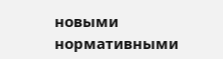новыми нормативными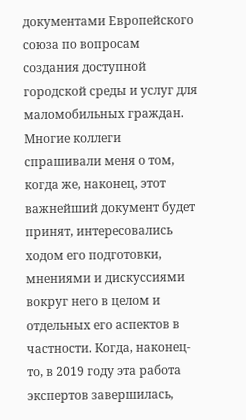документами Европейского союза по вопросам создания доступной городской среды и услуг для маломобильных граждан.
Многие коллеги спрашивали меня о том, когда же, наконец, этот важнейший документ будет принят, интересовались ходом его подготовки, мнениями и дискуссиями вокруг него в целом и отдельных его аспектов в частности. Когда, наконец-то, в 2019 году эта работа экспертов завершилась,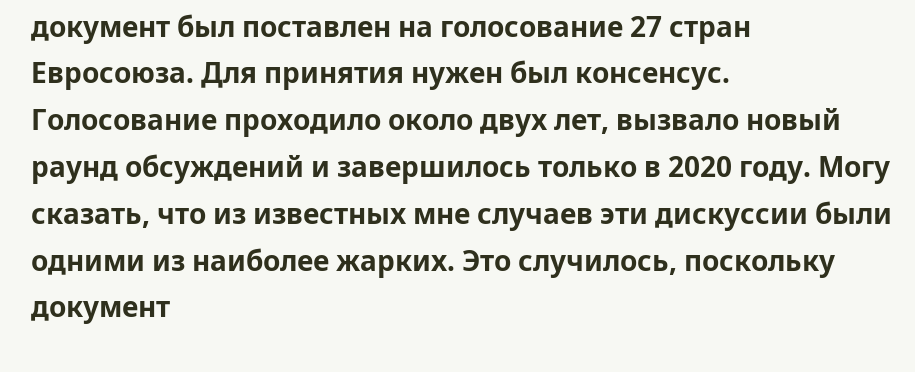документ был поставлен на голосование 27 стран Евросоюза. Для принятия нужен был консенсус. Голосование проходило около двух лет, вызвало новый раунд обсуждений и завершилось только в 2020 году. Могу сказать, что из известных мне случаев эти дискуссии были одними из наиболее жарких. Это случилось, поскольку документ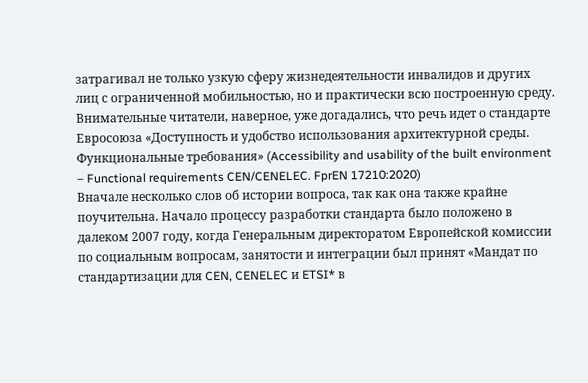затрагивал не только узкую сферу жизнедеятельности инвалидов и других лиц с ограниченной мобильностью, но и практически всю построенную среду.
Внимательные читатели, наверное, уже догадались, что речь идет о стандарте Евросоюза «Доступность и удобство использования архитектурной среды. Функциональные требования» (Accessibility and usability of the built environment – Functional requirements CEN/CENELEC. FprEN 17210:2020)
Вначале несколько слов об истории вопроса, так как она также крайне поучительна. Начало процессу разработки стандарта было положено в далеком 2007 году, когда Генеральным директоратом Европейской комиссии по социальным вопросам, занятости и интеграции был принят «Мандат по стандартизации для CEN, CENELEC и ETSI* в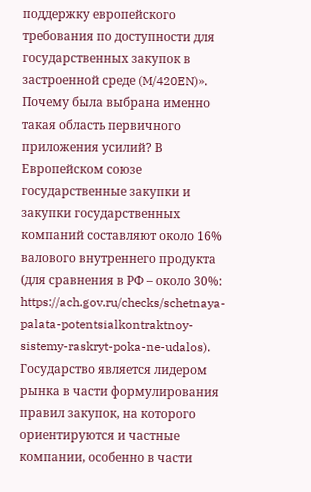поддержку европейского требования по доступности для государственных закупок в застроенной среде (M/420EN)».
Почему была выбрана именно такая область первичного приложения усилий? В Европейском союзе государственные закупки и закупки государственных компаний составляют около 16% валового внутреннего продукта (для сравнения в РФ – около 30%: https://ach.gov.ru/checks/schetnaya-palata-potentsialkontraktnoy-sistemy-raskryt-poka-ne-udalos).
Государство является лидером рынка в части формулирования правил закупок, на которого ориентируются и частные компании, особенно в части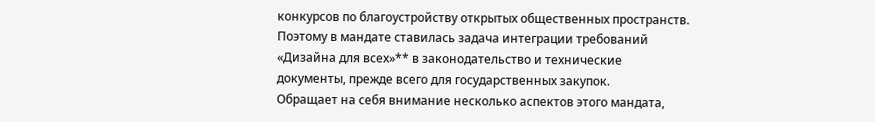конкурсов по благоустройству открытых общественных пространств. Поэтому в мандате ставилась задача интеграции требований «Дизайна для всех»** в законодательство и технические документы, прежде всего для государственных закупок.
Обращает на себя внимание несколько аспектов этого мандата,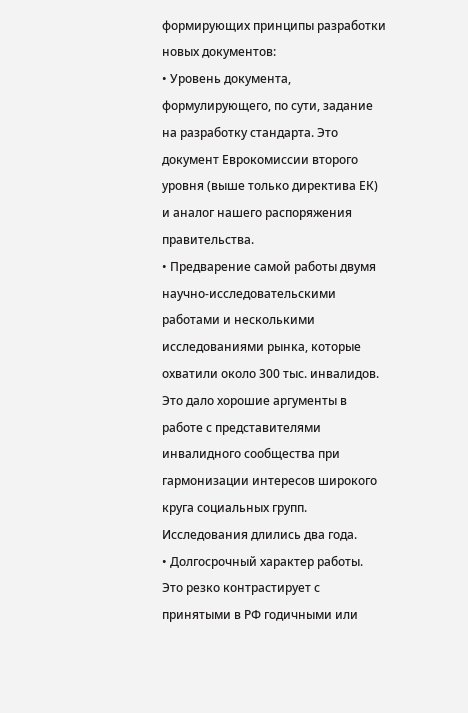формирующих принципы разработки новых документов:
• Уровень документа, формулирующего, по сути, задание на разработку стандарта. Это документ Еврокомиссии второго уровня (выше только директива ЕК) и аналог нашего распоряжения правительства.
• Предварение самой работы двумя научно-исследовательскими работами и несколькими исследованиями рынка, которые охватили около 300 тыс. инвалидов. Это дало хорошие аргументы в работе с представителями инвалидного сообщества при гармонизации интересов широкого круга социальных групп. Исследования длились два года.
• Долгосрочный характер работы. Это резко контрастирует с принятыми в РФ годичными или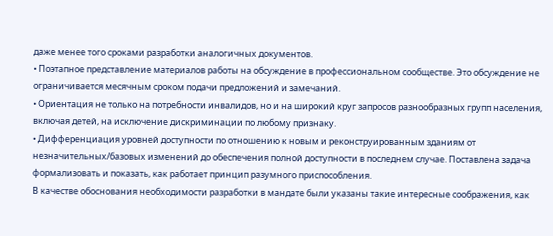даже менее того сроками разработки аналогичных документов.
• Поэтапное представление материалов работы на обсуждение в профессиональном сообществе. Это обсуждение не ограничивается месячным сроком подачи предложений и замечаний.
• Ориентация не только на потребности инвалидов, но и на широкий круг запросов разнообразных групп населения, включая детей, на исключение дискриминации по любому признаку.
• Дифференциация уровней доступности по отношению к новым и реконструированным зданиям от незначительных/базовых изменений до обеспечения полной доступности в последнем случае. Поставлена задача формализовать и показать, как работает принцип разумного приспособления.
В качестве обоснования необходимости разработки в мандате были указаны такие интересные соображения, как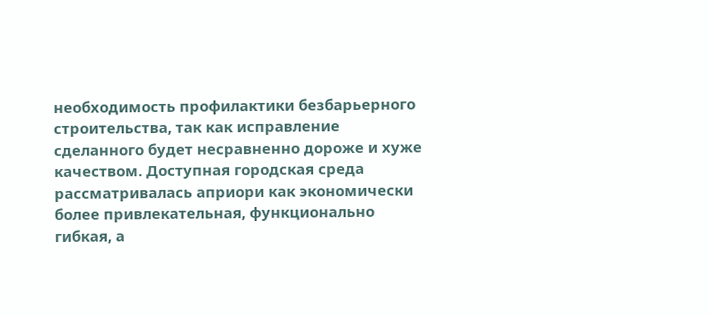необходимость профилактики безбарьерного строительства, так как исправление сделанного будет несравненно дороже и хуже качеством. Доступная городская среда рассматривалась априори как экономически более привлекательная, функционально гибкая, а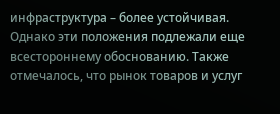инфраструктура – более устойчивая. Однако эти положения подлежали еще всестороннему обоснованию. Также отмечалось, что рынок товаров и услуг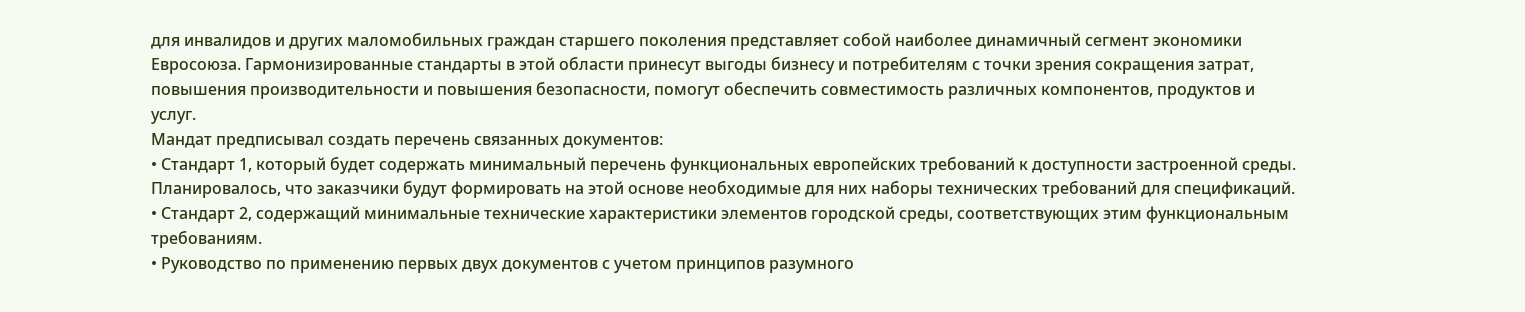для инвалидов и других маломобильных граждан старшего поколения представляет собой наиболее динамичный сегмент экономики Евросоюза. Гармонизированные стандарты в этой области принесут выгоды бизнесу и потребителям с точки зрения сокращения затрат, повышения производительности и повышения безопасности, помогут обеспечить совместимость различных компонентов, продуктов и услуг.
Мандат предписывал создать перечень связанных документов:
• Стандарт 1, который будет содержать минимальный перечень функциональных европейских требований к доступности застроенной среды. Планировалось, что заказчики будут формировать на этой основе необходимые для них наборы технических требований для спецификаций.
• Стандарт 2, содержащий минимальные технические характеристики элементов городской среды, соответствующих этим функциональным требованиям.
• Руководство по применению первых двух документов с учетом принципов разумного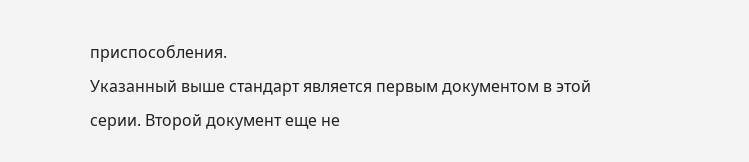приспособления.
Указанный выше стандарт является первым документом в этой серии. Второй документ еще не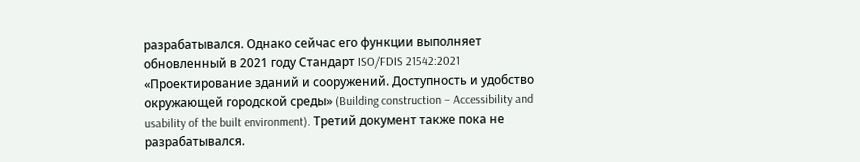разрабатывался. Однако сейчас его функции выполняет обновленный в 2021 году Стандарт ISO/FDIS 21542:2021 «Проектирование зданий и сооружений. Доступность и удобство окружающей городской среды» (Building construction – Accessibility and usability of the built environment). Третий документ также пока не разрабатывался.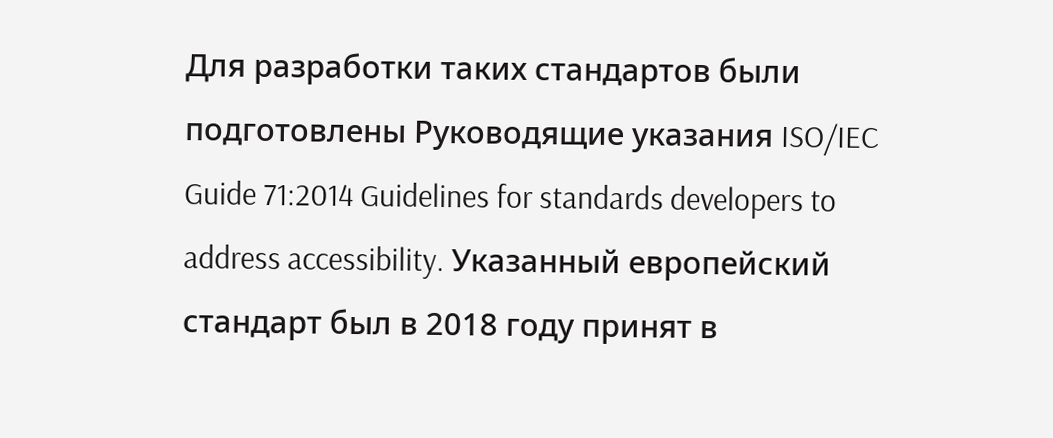Для разработки таких стандартов были подготовлены Руководящие указания ISO/IEC Guide 71:2014 Guidelines for standards developers to address accessibility. Указанный европейский стандарт был в 2018 году принят в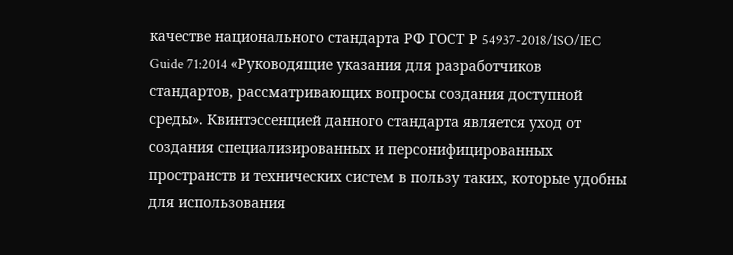качестве национального стандарта РФ ГОСТ Р 54937-2018/ISO/IEC Guide 71:2014 «Руководящие указания для разработчиков стандартов, рассматривающих вопросы создания доступной среды». Квинтэссенцией данного стандарта является уход от создания специализированных и персонифицированных пространств и технических систем в пользу таких, которые удобны для использования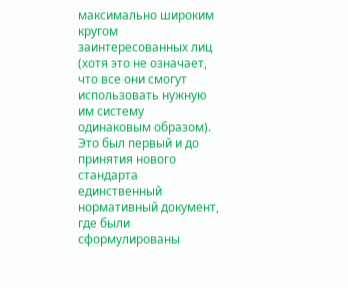максимально широким кругом заинтересованных лиц (хотя это не означает, что все они смогут использовать нужную им систему одинаковым образом).
Это был первый и до принятия нового стандарта единственный нормативный документ, где были сформулированы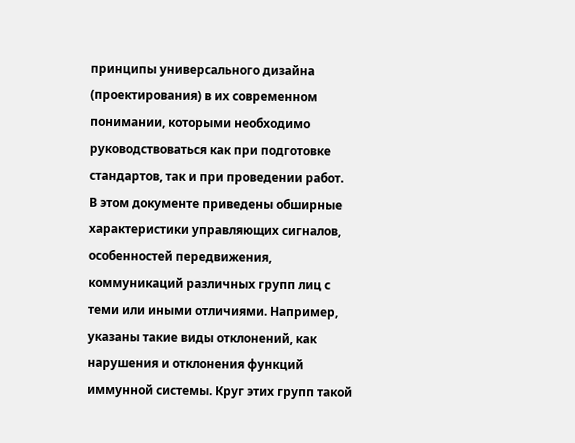принципы универсального дизайна (проектирования) в их современном понимании, которыми необходимо руководствоваться как при подготовке стандартов, так и при проведении работ.
В этом документе приведены обширные характеристики управляющих сигналов, особенностей передвижения, коммуникаций различных групп лиц с теми или иными отличиями. Например, указаны такие виды отклонений, как нарушения и отклонения функций иммунной системы. Круг этих групп такой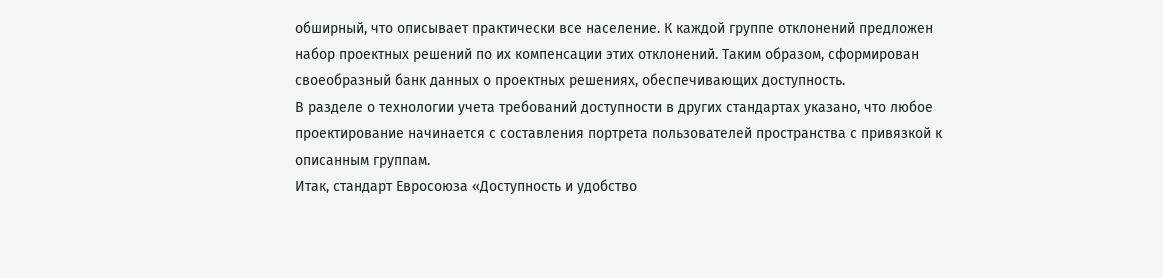обширный, что описывает практически все население. К каждой группе отклонений предложен набор проектных решений по их компенсации этих отклонений. Таким образом, сформирован своеобразный банк данных о проектных решениях, обеспечивающих доступность.
В разделе о технологии учета требований доступности в других стандартах указано, что любое проектирование начинается с составления портрета пользователей пространства с привязкой к описанным группам.
Итак, стандарт Евросоюза «Доступность и удобство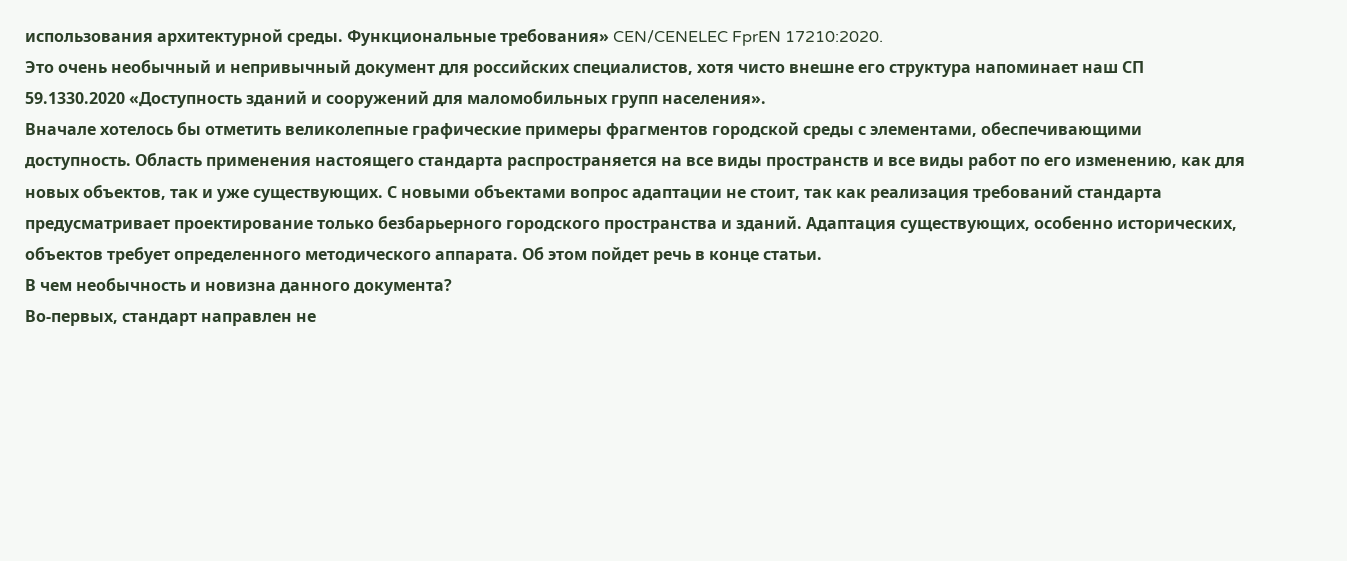использования архитектурной среды. Функциональные требования» CEN/CENELEC FprEN 17210:2020.
Это очень необычный и непривычный документ для российских специалистов, хотя чисто внешне его структура напоминает наш СП 59.1330.2020 «Доступность зданий и сооружений для маломобильных групп населения».
Вначале хотелось бы отметить великолепные графические примеры фрагментов городской среды с элементами, обеспечивающими доступность. Область применения настоящего стандарта распространяется на все виды пространств и все виды работ по его изменению, как для новых объектов, так и уже существующих. С новыми объектами вопрос адаптации не стоит, так как реализация требований стандарта предусматривает проектирование только безбарьерного городского пространства и зданий. Адаптация существующих, особенно исторических, объектов требует определенного методического аппарата. Об этом пойдет речь в конце статьи.
В чем необычность и новизна данного документа?
Во-первых, стандарт направлен не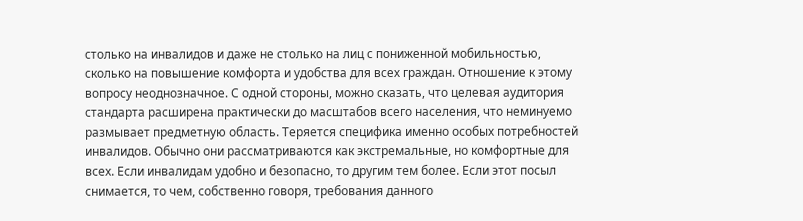столько на инвалидов и даже не столько на лиц с пониженной мобильностью, сколько на повышение комфорта и удобства для всех граждан. Отношение к этому вопросу неоднозначное. С одной стороны, можно сказать, что целевая аудитория стандарта расширена практически до масштабов всего населения, что неминуемо размывает предметную область. Теряется специфика именно особых потребностей инвалидов. Обычно они рассматриваются как экстремальные, но комфортные для всех. Если инвалидам удобно и безопасно, то другим тем более. Если этот посыл снимается, то чем, собственно говоря, требования данного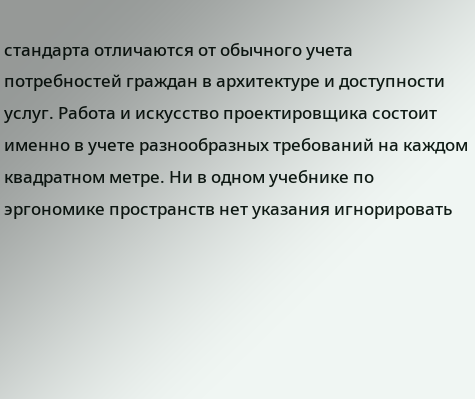стандарта отличаются от обычного учета потребностей граждан в архитектуре и доступности услуг. Работа и искусство проектировщика состоит именно в учете разнообразных требований на каждом квадратном метре. Ни в одном учебнике по эргономике пространств нет указания игнорировать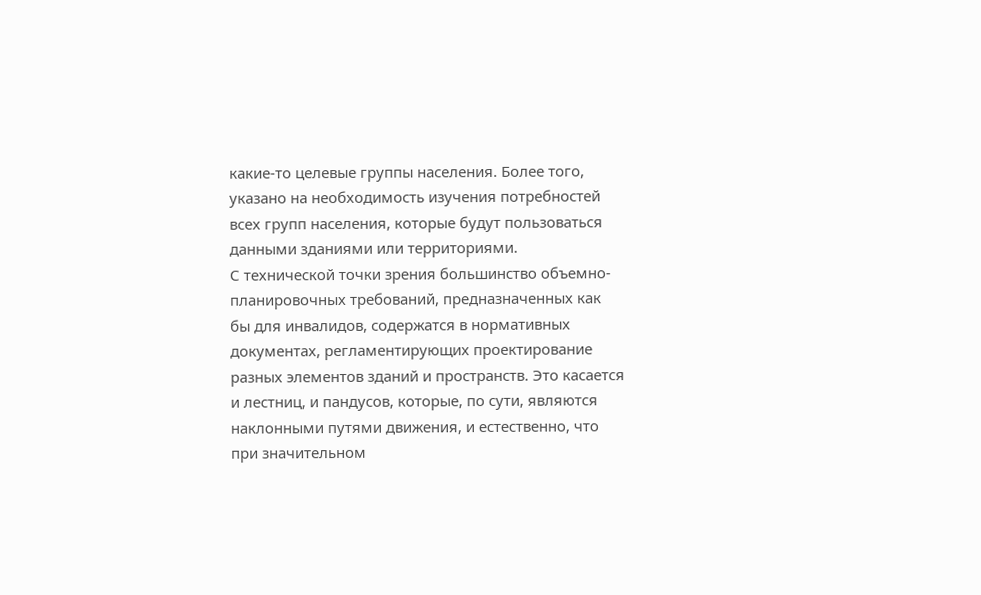какие-то целевые группы населения. Более того, указано на необходимость изучения потребностей всех групп населения, которые будут пользоваться данными зданиями или территориями.
С технической точки зрения большинство объемно-планировочных требований, предназначенных как бы для инвалидов, содержатся в нормативных документах, регламентирующих проектирование разных элементов зданий и пространств. Это касается и лестниц, и пандусов, которые, по сути, являются наклонными путями движения, и естественно, что при значительном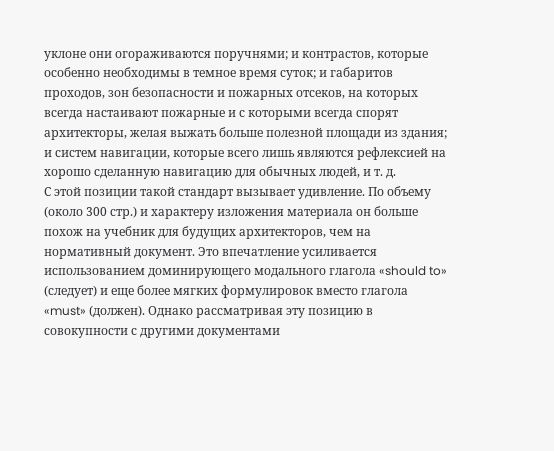уклоне они огораживаются поручнями; и контрастов, которые особенно необходимы в темное время суток; и габаритов проходов, зон безопасности и пожарных отсеков, на которых всегда настаивают пожарные и с которыми всегда спорят архитекторы, желая выжать больше полезной площади из здания; и систем навигации, которые всего лишь являются рефлексией на хорошо сделанную навигацию для обычных людей, и т. д.
С этой позиции такой стандарт вызывает удивление. По объему (около 300 стр.) и характеру изложения материала он больше похож на учебник для будущих архитекторов, чем на нормативный документ. Это впечатление усиливается использованием доминирующего модального глагола «should to» (следует) и еще более мягких формулировок вместо глагола «must» (должен). Однако рассматривая эту позицию в совокупности с другими документами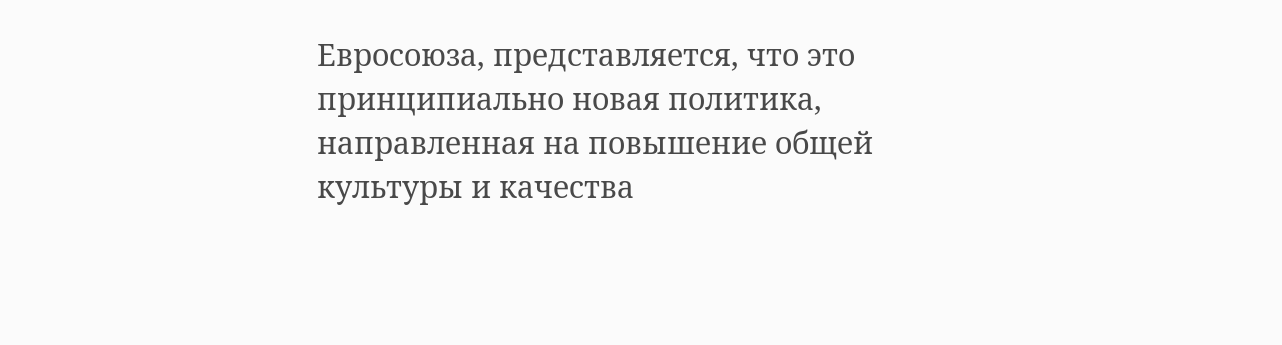Евросоюза, представляется, что это принципиально новая политика, направленная на повышение общей культуры и качества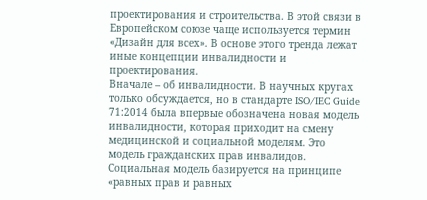проектирования и строительства. В этой связи в Европейском союзе чаще используется термин «Дизайн для всех». В основе этого тренда лежат иные концепции инвалидности и проектирования.
Вначале – об инвалидности. В научных кругах только обсуждается, но в стандарте ISO/IEC Guide 71:2014 была впервые обозначена новая модель инвалидности, которая приходит на смену медицинской и социальной моделям. Это модель гражданских прав инвалидов.
Социальная модель базируется на принципе «равных прав и равных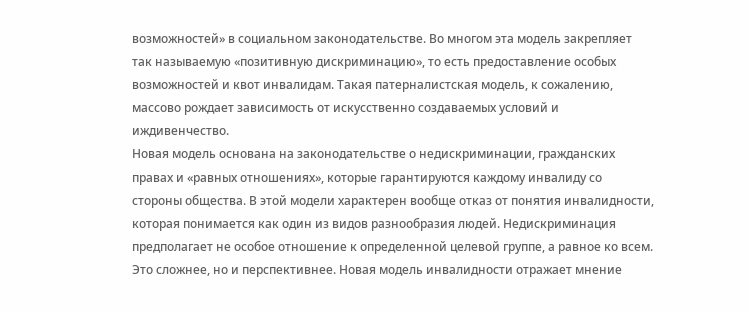возможностей» в социальном законодательстве. Во многом эта модель закрепляет так называемую «позитивную дискриминацию», то есть предоставление особых возможностей и квот инвалидам. Такая патерналистская модель, к сожалению, массово рождает зависимость от искусственно создаваемых условий и иждивенчество.
Новая модель основана на законодательстве о недискриминации, гражданских правах и «равных отношениях», которые гарантируются каждому инвалиду со стороны общества. В этой модели характерен вообще отказ от понятия инвалидности, которая понимается как один из видов разнообразия людей. Недискриминация предполагает не особое отношение к определенной целевой группе, а равное ко всем. Это сложнее, но и перспективнее. Новая модель инвалидности отражает мнение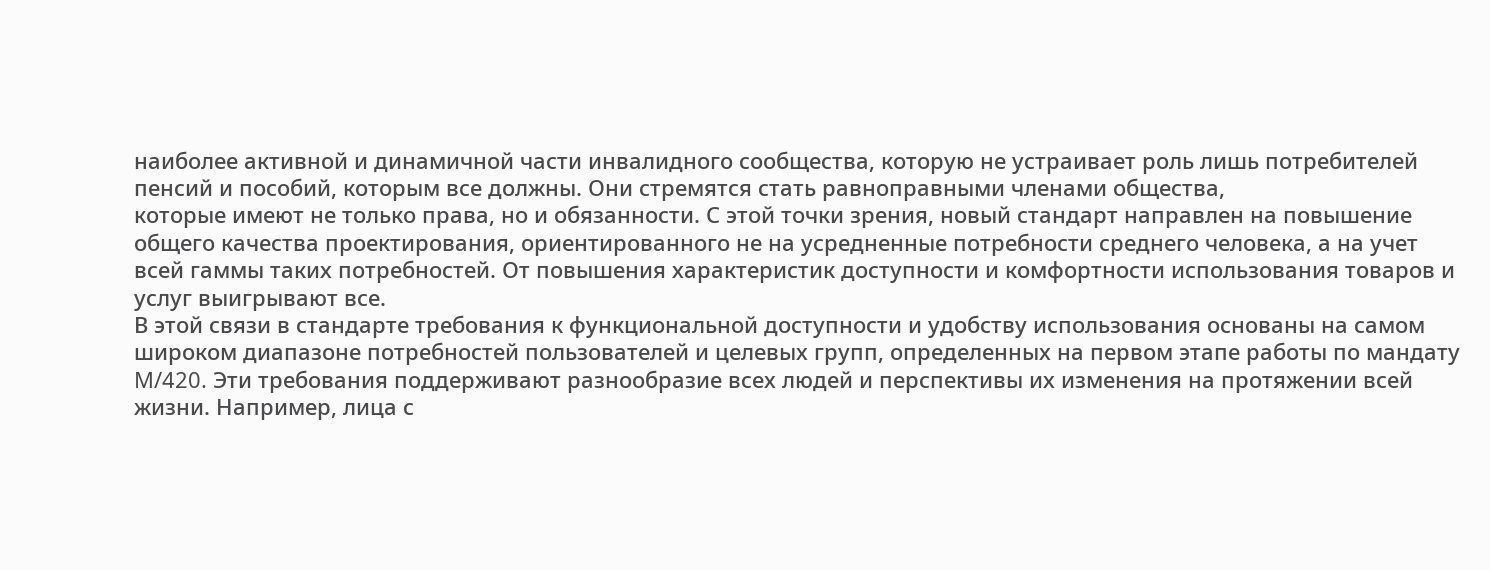наиболее активной и динамичной части инвалидного сообщества, которую не устраивает роль лишь потребителей пенсий и пособий, которым все должны. Они стремятся стать равноправными членами общества,
которые имеют не только права, но и обязанности. С этой точки зрения, новый стандарт направлен на повышение общего качества проектирования, ориентированного не на усредненные потребности среднего человека, а на учет всей гаммы таких потребностей. От повышения характеристик доступности и комфортности использования товаров и услуг выигрывают все.
В этой связи в стандарте требования к функциональной доступности и удобству использования основаны на самом широком диапазоне потребностей пользователей и целевых групп, определенных на первом этапе работы по мандату M/420. Эти требования поддерживают разнообразие всех людей и перспективы их изменения на протяжении всей жизни. Например, лица с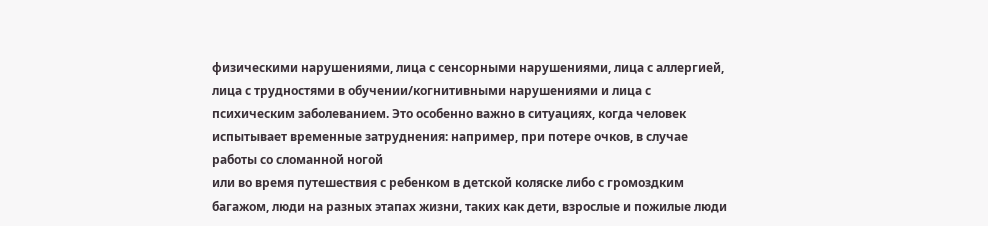физическими нарушениями, лица с сенсорными нарушениями, лица с аллергией, лица с трудностями в обучении/когнитивными нарушениями и лица с психическим заболеванием. Это особенно важно в ситуациях, когда человек испытывает временные затруднения: например, при потере очков, в случае работы со сломанной ногой
или во время путешествия с ребенком в детской коляске либо с громоздким багажом, люди на разных этапах жизни, таких как дети, взрослые и пожилые люди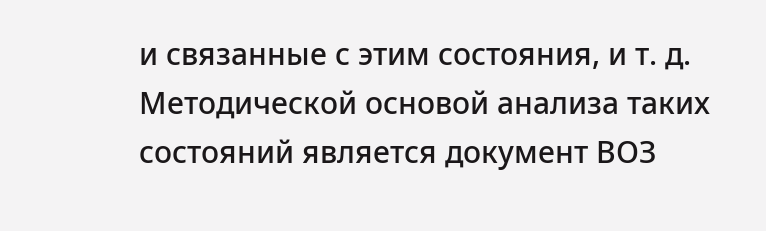и связанные с этим состояния, и т. д.
Методической основой анализа таких состояний является документ ВОЗ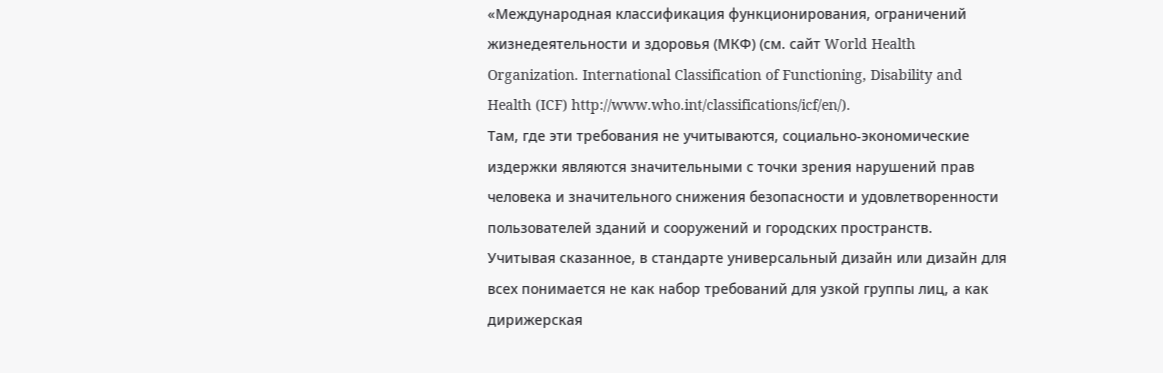«Международная классификация функционирования, ограничений жизнедеятельности и здоровья (МКФ) (см. сайт World Health Organization. International Classification of Functioning, Disability and Health (ICF) http://www.who.int/classifications/icf/en/).
Там, где эти требования не учитываются, социально-экономические издержки являются значительными с точки зрения нарушений прав человека и значительного снижения безопасности и удовлетворенности пользователей зданий и сооружений и городских пространств.
Учитывая сказанное, в стандарте универсальный дизайн или дизайн для всех понимается не как набор требований для узкой группы лиц, а как дирижерская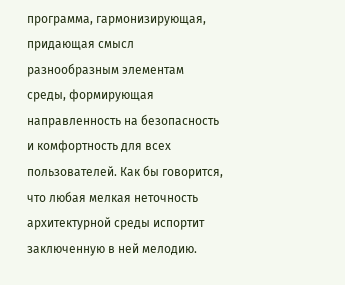программа, гармонизирующая, придающая смысл разнообразным элементам среды, формирующая направленность на безопасность и комфортность для всех пользователей. Как бы говорится, что любая мелкая неточность архитектурной среды испортит заключенную в ней мелодию.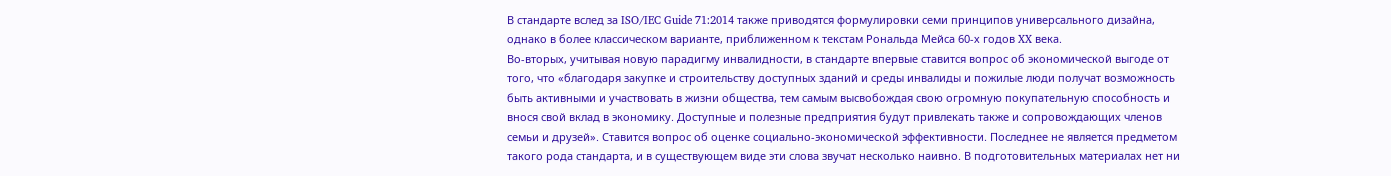В стандарте вслед за ISO/IEC Guide 71:2014 также приводятся формулировки семи принципов универсального дизайна, однако в более классическом варианте, приближенном к текстам Рональда Мейса 60-х годов XX века.
Во-вторых, учитывая новую парадигму инвалидности, в стандарте впервые ставится вопрос об экономической выгоде от того, что «благодаря закупке и строительству доступных зданий и среды инвалиды и пожилые люди получат возможность быть активными и участвовать в жизни общества, тем самым высвобождая свою огромную покупательную способность и внося свой вклад в экономику. Доступные и полезные предприятия будут привлекать также и сопровождающих членов семьи и друзей». Ставится вопрос об оценке социально-экономической эффективности. Последнее не является предметом такого рода стандарта, и в существующем виде эти слова звучат несколько наивно. В подготовительных материалах нет ни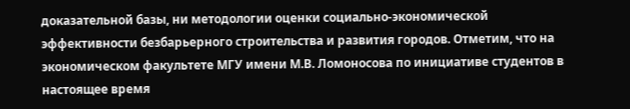доказательной базы, ни методологии оценки социально-экономической эффективности безбарьерного строительства и развития городов. Отметим, что на экономическом факультете МГУ имени М.В. Ломоносова по инициативе студентов в настоящее время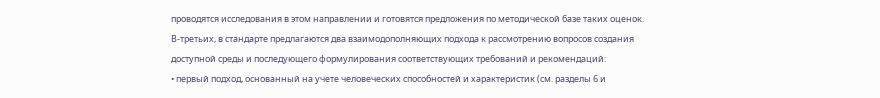проводятся исследования в этом направлении и готовятся предложения по методической базе таких оценок.
В-третьих, в стандарте предлагаются два взаимодополняющих подхода к рассмотрению вопросов создания доступной среды и последующего формулирования соответствующих требований и рекомендаций:
• первый подход, основанный на учете человеческих способностей и характеристик (см. разделы 6 и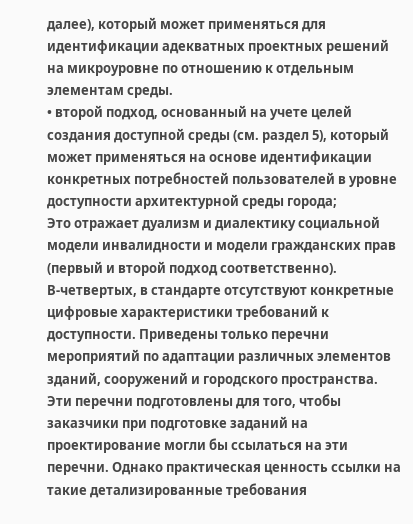далее), который может применяться для идентификации адекватных проектных решений на микроуровне по отношению к отдельным элементам среды.
• второй подход, основанный на учете целей создания доступной среды (см. раздел 5), который может применяться на основе идентификации конкретных потребностей пользователей в уровне доступности архитектурной среды города;
Это отражает дуализм и диалектику социальной модели инвалидности и модели гражданских прав (первый и второй подход соответственно).
В-четвертых, в стандарте отсутствуют конкретные цифровые характеристики требований к доступности. Приведены только перечни мероприятий по адаптации различных элементов зданий, сооружений и городского пространства. Эти перечни подготовлены для того, чтобы заказчики при подготовке заданий на проектирование могли бы ссылаться на эти перечни. Однако практическая ценность ссылки на такие детализированные требования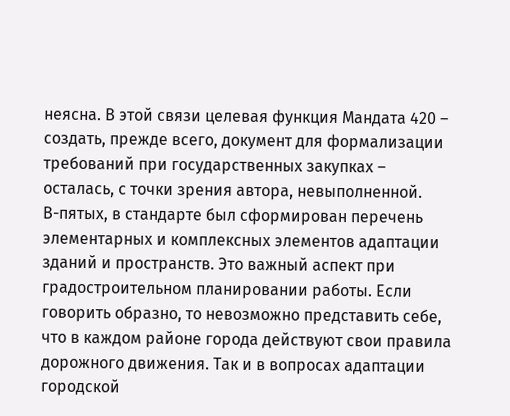неясна. В этой связи целевая функция Мандата 420 – создать, прежде всего, документ для формализации требований при государственных закупках – осталась, с точки зрения автора, невыполненной.
В-пятых, в стандарте был сформирован перечень элементарных и комплексных элементов адаптации зданий и пространств. Это важный аспект при градостроительном планировании работы. Если говорить образно, то невозможно представить себе, что в каждом районе города действуют свои правила дорожного движения. Так и в вопросах адаптации городской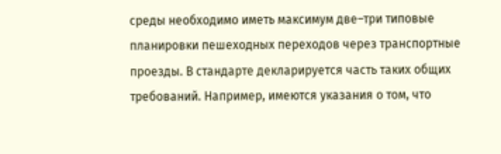среды необходимо иметь максимум две–три типовые планировки пешеходных переходов через транспортные проезды. В стандарте декларируется часть таких общих требований. Например, имеются указания о том, что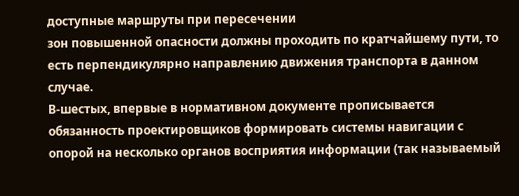доступные маршруты при пересечении
зон повышенной опасности должны проходить по кратчайшему пути, то есть перпендикулярно направлению движения транспорта в данном случае.
В-шестых, впервые в нормативном документе прописывается обязанность проектировщиков формировать системы навигации с опорой на несколько органов восприятия информации (так называемый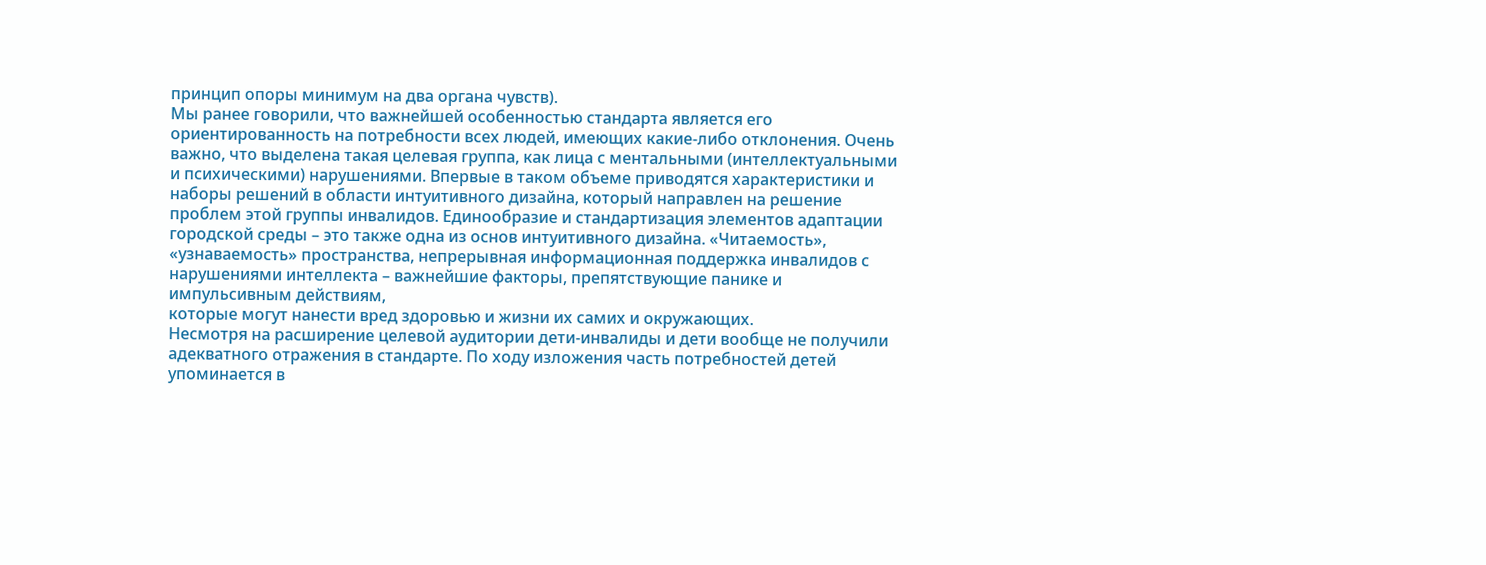принцип опоры минимум на два органа чувств).
Мы ранее говорили, что важнейшей особенностью стандарта является его ориентированность на потребности всех людей, имеющих какие-либо отклонения. Очень важно, что выделена такая целевая группа, как лица с ментальными (интеллектуальными и психическими) нарушениями. Впервые в таком объеме приводятся характеристики и наборы решений в области интуитивного дизайна, который направлен на решение проблем этой группы инвалидов. Единообразие и стандартизация элементов адаптации городской среды – это также одна из основ интуитивного дизайна. «Читаемость», «узнаваемость» пространства, непрерывная информационная поддержка инвалидов с нарушениями интеллекта – важнейшие факторы, препятствующие панике и импульсивным действиям,
которые могут нанести вред здоровью и жизни их самих и окружающих.
Несмотря на расширение целевой аудитории дети-инвалиды и дети вообще не получили адекватного отражения в стандарте. По ходу изложения часть потребностей детей упоминается в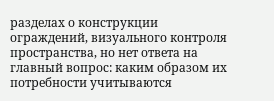разделах о конструкции ограждений, визуального контроля пространства, но нет ответа на главный вопрос: каким образом их потребности учитываются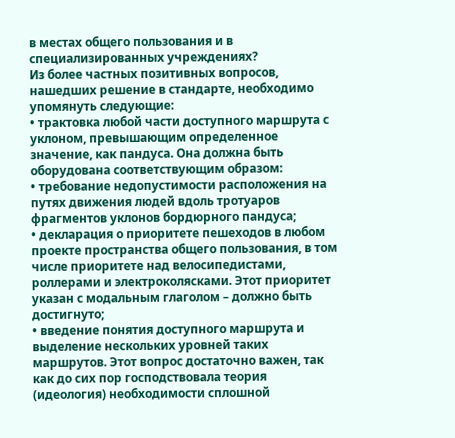в местах общего пользования и в специализированных учреждениях?
Из более частных позитивных вопросов, нашедших решение в стандарте, необходимо упомянуть следующие:
• трактовка любой части доступного маршрута с уклоном, превышающим определенное значение, как пандуса. Она должна быть оборудована соответствующим образом:
• требование недопустимости расположения на путях движения людей вдоль тротуаров фрагментов уклонов бордюрного пандуса;
• декларация о приоритете пешеходов в любом проекте пространства общего пользования, в том числе приоритете над велосипедистами, роллерами и электроколясками. Этот приоритет указан с модальным глаголом – должно быть достигнуто;
• введение понятия доступного маршрута и выделение нескольких уровней таких маршрутов. Этот вопрос достаточно важен, так как до сих пор господствовала теория (идеология) необходимости сплошной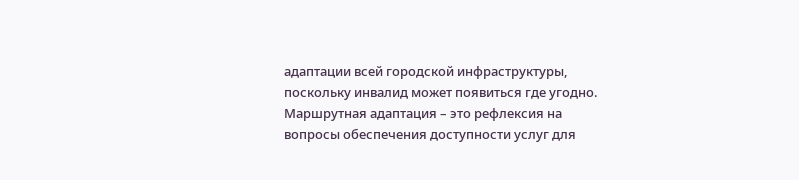адаптации всей городской инфраструктуры, поскольку инвалид может появиться где угодно. Маршрутная адаптация – это рефлексия на вопросы обеспечения доступности услуг для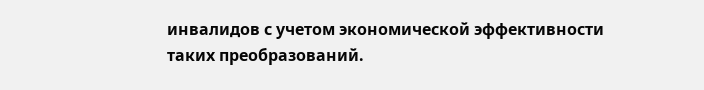инвалидов с учетом экономической эффективности таких преобразований.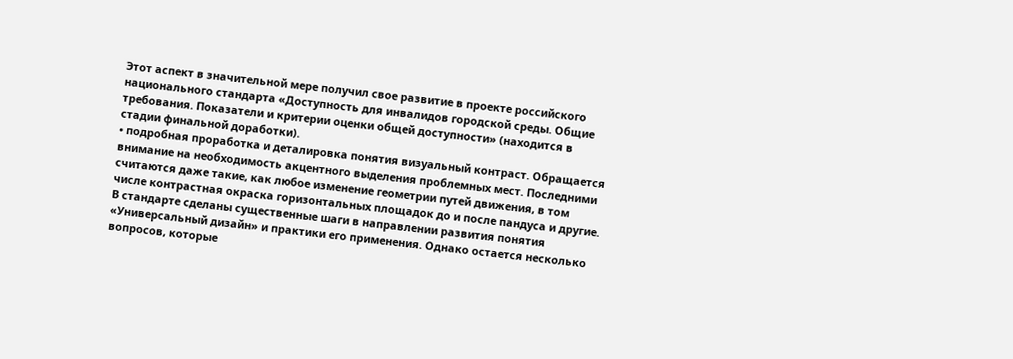Этот аспект в значительной мере получил свое развитие в проекте российского национального стандарта «Доступность для инвалидов городской среды. Общие требования. Показатели и критерии оценки общей доступности» (находится в стадии финальной доработки).
• подробная проработка и деталировка понятия визуальный контраст. Обращается внимание на необходимость акцентного выделения проблемных мест. Последними считаются даже такие, как любое изменение геометрии путей движения, в том числе контрастная окраска горизонтальных площадок до и после пандуса и другие.
В стандарте сделаны существенные шаги в направлении развития понятия «Универсальный дизайн» и практики его применения. Однако остается несколько вопросов, которые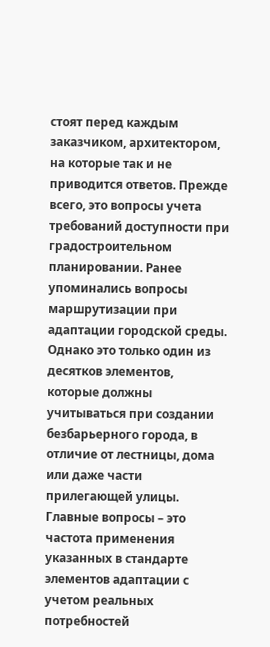стоят перед каждым заказчиком, архитектором, на которые так и не приводится ответов. Прежде всего, это вопросы учета требований доступности при градостроительном планировании. Ранее упоминались вопросы маршрутизации при адаптации городской среды. Однако это только один из десятков элементов, которые должны учитываться при создании безбарьерного города, в отличие от лестницы, дома или даже части прилегающей улицы. Главные вопросы – это частота применения указанных в стандарте элементов адаптации с учетом реальных потребностей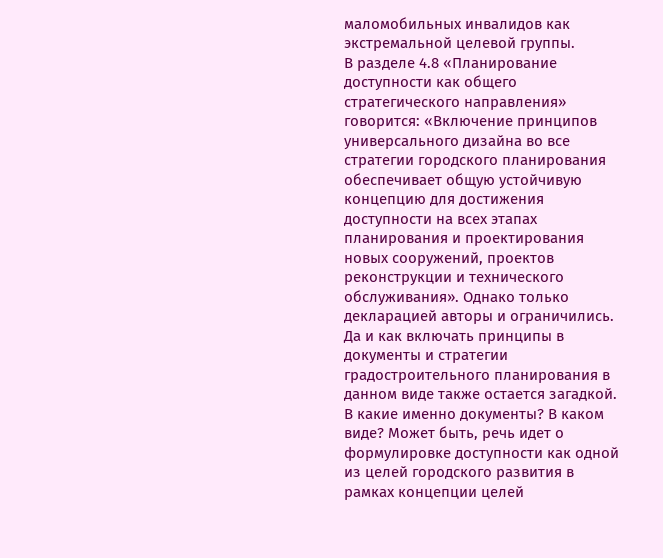маломобильных инвалидов как экстремальной целевой группы.
В разделе 4.8 «Планирование доступности как общего стратегического направления» говорится: «Включение принципов универсального дизайна во все стратегии городского планирования обеспечивает общую устойчивую концепцию для достижения доступности на всех этапах планирования и проектирования новых сооружений, проектов реконструкции и технического обслуживания». Однако только декларацией авторы и ограничились. Да и как включать принципы в документы и стратегии градостроительного планирования в данном виде также остается загадкой. В какие именно документы? В каком виде? Может быть, речь идет о формулировке доступности как одной из целей городского развития в рамках концепции целей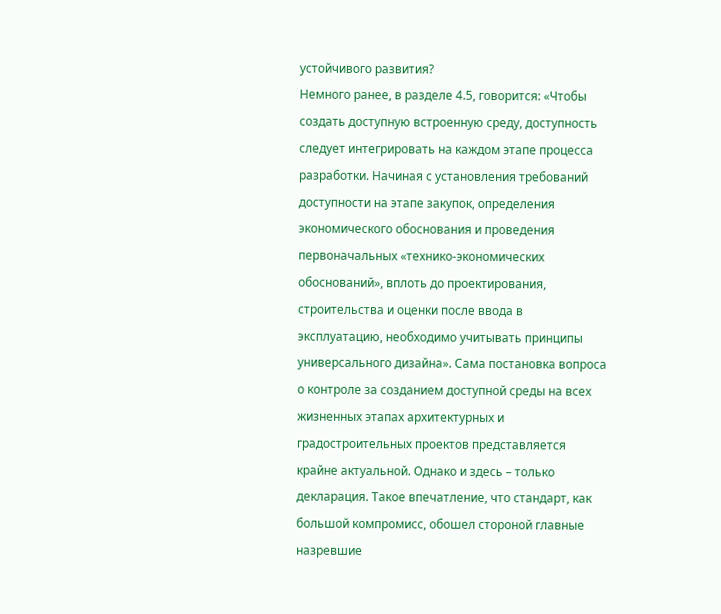устойчивого развития?
Немного ранее, в разделе 4.5, говорится: «Чтобы создать доступную встроенную среду, доступность следует интегрировать на каждом этапе процесса разработки. Начиная с установления требований доступности на этапе закупок, определения экономического обоснования и проведения первоначальных «технико-экономических обоснований», вплоть до проектирования, строительства и оценки после ввода в эксплуатацию, необходимо учитывать принципы универсального дизайна». Сама постановка вопроса о контроле за созданием доступной среды на всех жизненных этапах архитектурных и градостроительных проектов представляется крайне актуальной. Однако и здесь – только декларация. Такое впечатление, что стандарт, как большой компромисс, обошел стороной главные назревшие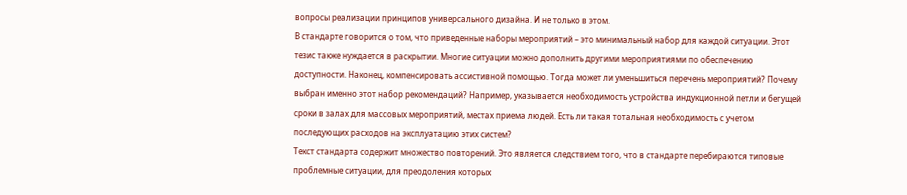вопросы реализации принципов универсального дизайна. И не только в этом.
В стандарте говорится о том, что приведенные наборы мероприятий – это минимальный набор для каждой ситуации. Этот тезис также нуждается в раскрытии. Многие ситуации можно дополнить другими мероприятиями по обеспечению доступности. Наконец, компенсировать ассистивной помощью. Тогда может ли уменьшиться перечень мероприятий? Почему выбран именно этот набор рекомендаций? Например, указывается необходимость устройства индукционной петли и бегущей сроки в залах для массовых мероприятий, местах приема людей. Есть ли такая тотальная необходимость с учетом последующих расходов на эксплуатацию этих систем?
Текст стандарта содержит множество повторений. Это является следствием того, что в стандарте перебираются типовые проблемные ситуации, для преодоления которых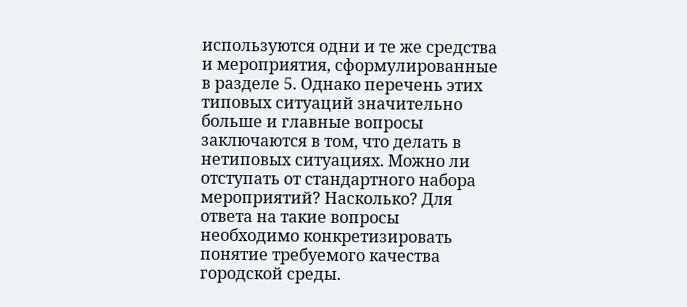используются одни и те же средства и мероприятия, сформулированные в разделе 5. Однако перечень этих типовых ситуаций значительно больше и главные вопросы заключаются в том, что делать в нетиповых ситуациях. Можно ли отступать от стандартного набора мероприятий? Насколько? Для ответа на такие вопросы необходимо конкретизировать понятие требуемого качества городской среды.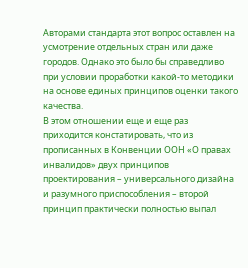Авторами стандарта этот вопрос оставлен на усмотрение отдельных стран или даже городов. Однако это было бы справедливо при условии проработки какой-то методики на основе единых принципов оценки такого качества.
В этом отношении еще и еще раз приходится констатировать, что из прописанных в Конвенции ООН «О правах инвалидов» двух принципов проектирования – универсального дизайна и разумного приспособления – второй принцип практически полностью выпал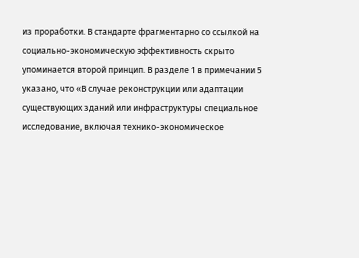из проработки. В стандарте фрагментарно со ссылкой на социально-экономическую эффективность скрыто упоминается второй принцип. В разделе 1 в примечании 5 указано, что «В случае реконструкции или адаптации существующих зданий или инфраструктуры специальное исследование, включая технико-экономическое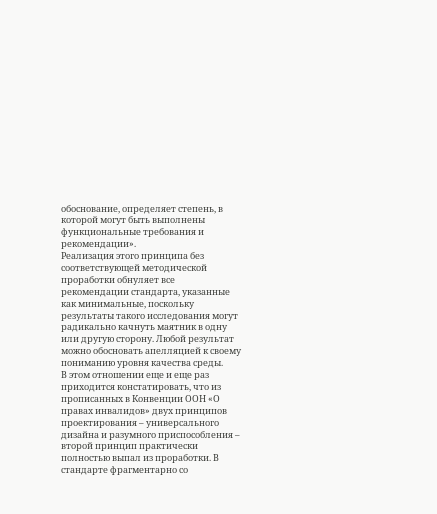обоснование, определяет степень, в которой могут быть выполнены функциональные требования и рекомендации».
Реализация этого принципа без соответствующей методической проработки обнуляет все рекомендации стандарта, указанные как минимальные, поскольку результаты такого исследования могут радикально качнуть маятник в одну или другую сторону. Любой результат можно обосновать апелляцией к своему пониманию уровня качества среды.
В этом отношении еще и еще раз приходится констатировать, что из прописанных в Конвенции ООН «О правах инвалидов» двух принципов проектирования – универсального дизайна и разумного приспособления – второй принцип практически полностью выпал из проработки. В стандарте фрагментарно со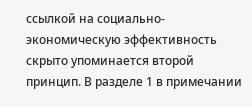ссылкой на социально-экономическую эффективность скрыто упоминается второй принцип. В разделе 1 в примечании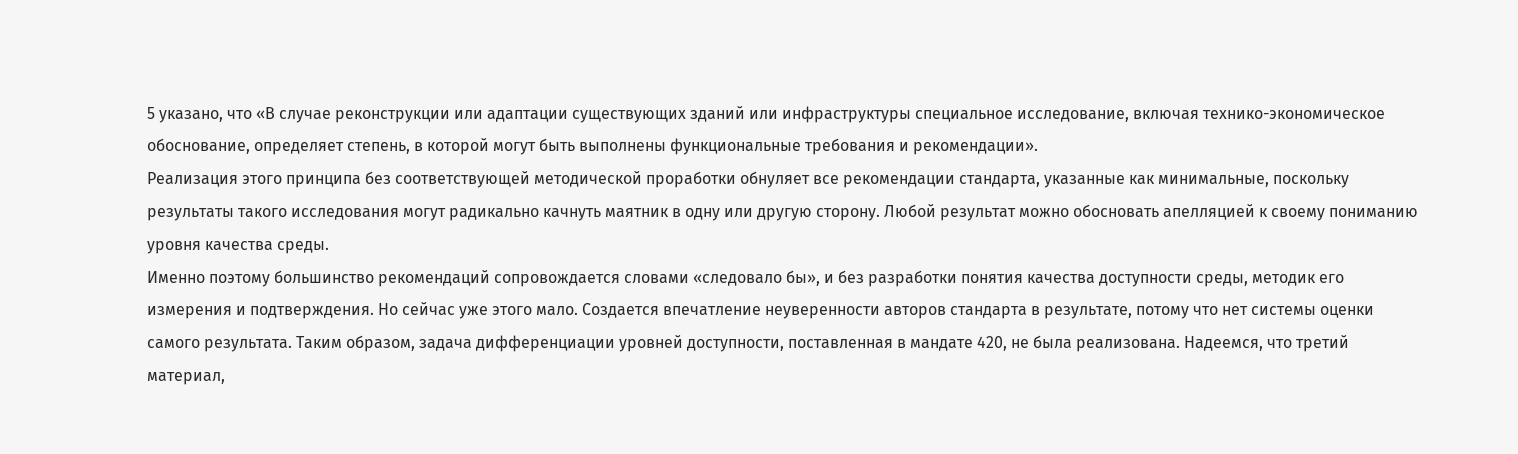5 указано, что «В случае реконструкции или адаптации существующих зданий или инфраструктуры специальное исследование, включая технико-экономическое обоснование, определяет степень, в которой могут быть выполнены функциональные требования и рекомендации».
Реализация этого принципа без соответствующей методической проработки обнуляет все рекомендации стандарта, указанные как минимальные, поскольку результаты такого исследования могут радикально качнуть маятник в одну или другую сторону. Любой результат можно обосновать апелляцией к своему пониманию уровня качества среды.
Именно поэтому большинство рекомендаций сопровождается словами «следовало бы», и без разработки понятия качества доступности среды, методик его измерения и подтверждения. Но сейчас уже этого мало. Создается впечатление неуверенности авторов стандарта в результате, потому что нет системы оценки самого результата. Таким образом, задача дифференциации уровней доступности, поставленная в мандате 420, не была реализована. Надеемся, что третий материал,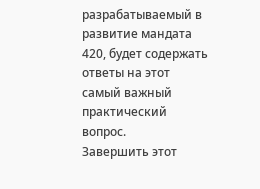разрабатываемый в развитие мандата 420, будет содержать ответы на этот самый важный практический вопрос.
Завершить этот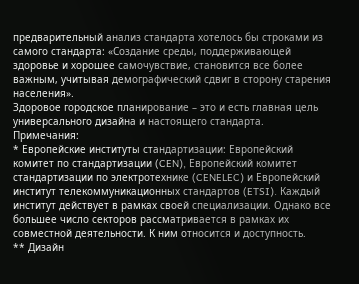предварительный анализ стандарта хотелось бы строками из самого стандарта: «Создание среды, поддерживающей здоровье и хорошее самочувствие, становится все более важным, учитывая демографический сдвиг в сторону старения населения».
Здоровое городское планирование – это и есть главная цель универсального дизайна и настоящего стандарта.
Примечания:
* Европейские институты стандартизации: Европейский комитет по стандартизации (CEN), Европейский комитет стандартизации по электротехнике (CENELEC) и Европейский институт телекоммуникационных стандартов (ETSI). Каждый институт действует в рамках своей специализации. Однако все большее число секторов рассматривается в рамках их совместной деятельности. К ним относится и доступность.
** Дизайн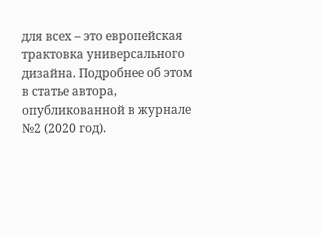для всех – это европейская трактовка универсального дизайна. Подробнее об этом в статье автора, опубликованной в журнале №2 (2020 год).